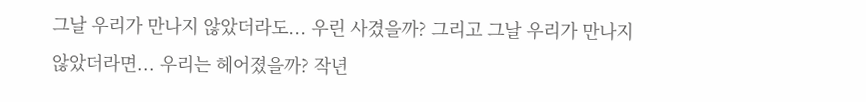그날 우리가 만나지 않았더라도... 우린 사겼을까? 그리고 그날 우리가 만나지 않았더라면... 우리는 헤어졌을까? 작년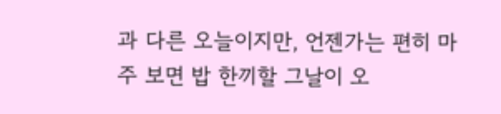과 다른 오늘이지만, 언젠가는 편히 마주 보면 밥 한끼할 그날이 오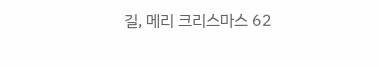길, 메리 크리스마스 62